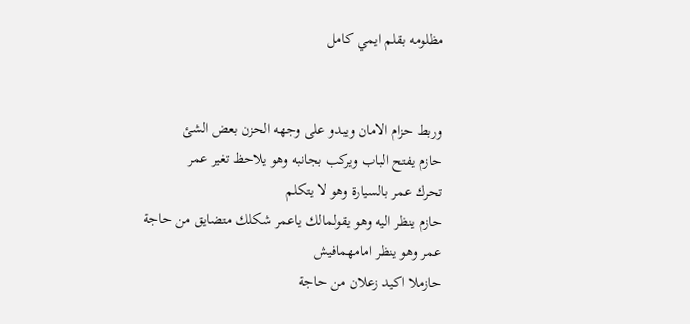مظلومه بقلم ايمي كامل


وربط حزام الامان ويبدو على وجهه الحزن بعض الشئ
حازم يفتح الباب ويركب بجانبه وهو يلاحظ تغير عمر
تحرك عمر بالسيارة وهو لا يتكلم
حازم ينظر اليه وهو يقولمالك ياعمر شكلك متضايق من حاجة
عمر وهو ينظر امامهمافيش
حازملا اكيد زعلان من حاجة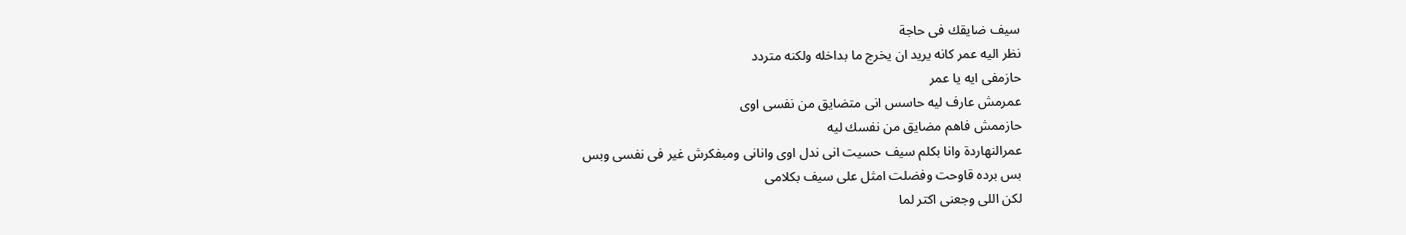سيف ضايقك فى حاجة
نظر اليه عمر كانه يريد ان يخرج ما بداخله ولكنه متردد
حازمفى ايه يا عمر
عمرمش عارف ليه حاسس انى متضايق من نفسى اوى
حازممش فاهم مضايق من نفسك ليه
عمرالنهاردة وانا بكلم سيف حسيت انى ندل اوى وانانى ومبفكرش غير فى نفسى وبس
بس برده قاوحت وفضلت امثل على سيف بكلامى
لكن اللى وجعنى اكتر لما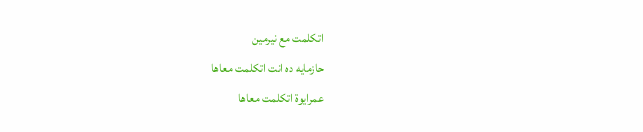اتكلمت مع نيرمين
حازمايه ده انت اتكلمت معاها
عمرايوة اتكلمت معاها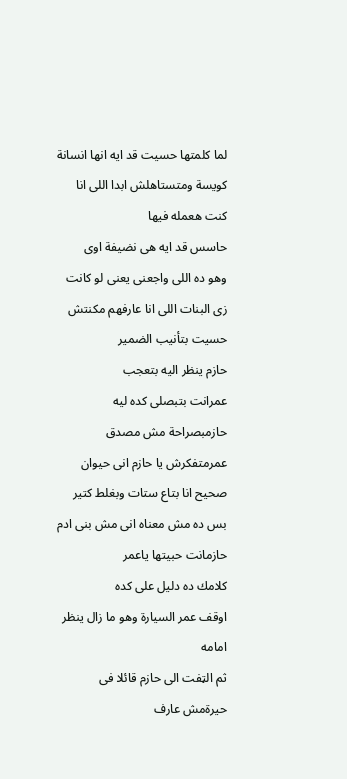لما كلمتها حسيت قد ايه انها انسانة كويسة ومتستاهلش ابدا اللى انا كنت هعمله فيها
حاسس قد ايه هى نضيفة اوى
وهو ده اللى واجعنى يعنى لو كانت زى البنات اللى انا عارفهم مكنتش حسيت بتأنيب الضمير
حازم ينظر اليه بتعجب
عمرانت بتبصلى كده ليه
حازمبصراحة مش مصدق
عمرمتفكرش يا حازم انى حيوان
صحيح انا بتاع ستات وبغلط كتير
بس ده مش معناه انى مش بنى ادم
حازمانت حبيتها ياعمر
كلامك ده دليل على كده
اوقف عمر السيارة وهو ما زال ينظر امامه
ثم الټفت الى حازم قائلا فى حيرةمش عارف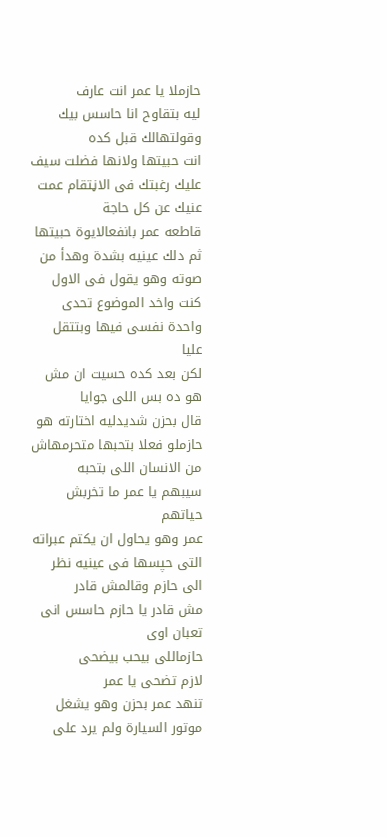حازملا يا عمر انت عارف
ليه بتقاوح انا حاسس بيك وقولتهالك قبل كده
انت حبيتها ولانها فضلت سيف عليك رغبتك فى الاڼتقام عمت عنيك عن كل حاجة
قاطعه عمر بانفعالايوة حبيتها
ثم دلك عينيه بشدة وهدأ من صوته وهو يقول فى الاول كنت واخد الموضوع تحدى
واحدة نفسى فيها وبتتقل عليا
لكن بعد كده حسيت ان مش هو ده بس اللى جوايا
قال بحزن شديدليه اختارته هو
حازملو فعلا بتحبها متحرمهاش من الانسان اللى بتحبه
سيبهم يا عمر ما تخربش حياتهم
عمر وهو يحاول ان يكتم عبراته التى حپسها فى عينيه نظر الى حازم وقالمش قادر
مش قادر يا حازم حاسس انى تعبان اوى
حازماللى بيحب بيضحى
لازم تضحى يا عمر
تنهد عمر بحزن وهو يشغل موتور السيارة ولم يرد على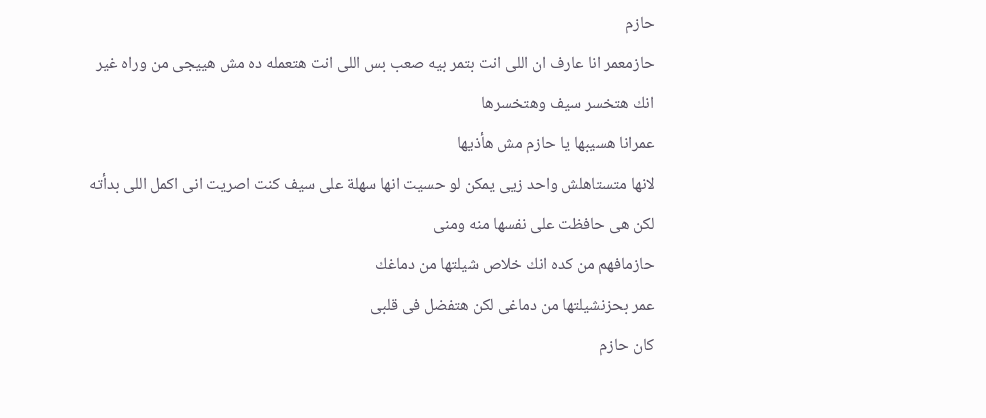حازم
حازمعمر انا عارف ان اللى انت بتمر بيه صعب بس اللى انت هتعمله ده مش هييجى من وراه غير انك هتخسر سيف وهتخسرها
عمرانا هسيبها يا حازم مش هأذيها
لانها متستاهلش واحد زيى يمكن لو حسيت انها سهلة على سيف كنت اصريت انى اكمل اللى بدأته
لكن هى حافظت على نفسها منه ومنى
حازمافهم من كده انك خلاص شيلتها من دماغك
عمر بحزنشيلتها من دماغى لكن هتفضل فى قلبى
كان حازم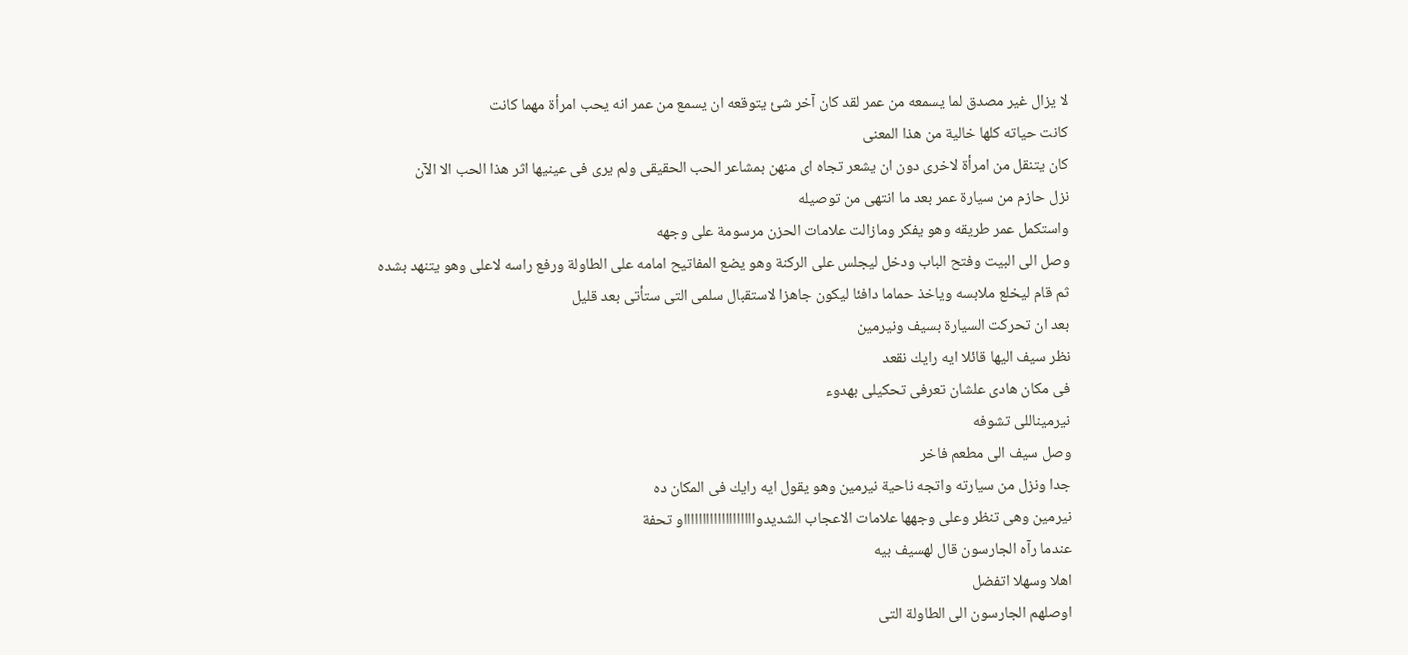لا يزال غير مصدق لما يسمعه من عمر لقد كان آخر شئ يتوقعه ان يسمع من عمر انه يحب امرأة مهما كانت
كانت حياته كلها خالية من هذا المعنى
كان يتنقل من امرأة لاخرى دون ان يشعر تجاه اى منهن بمشاعر الحب الحقيقى ولم يرى فى عينيها اثر هذا الحب الا الآن
نزل حازم من سيارة عمر بعد ما انتهى من توصيله
واستكمل عمر طريقه وهو يفكر ومازالت علامات الحزن مرسومة على وجهه
وصل الى البيت وفتح الباب ودخل ليجلس على الركنة وهو يضع المفاتيح امامه على الطاولة ورفع راسه لاعلى وهو يتنهد بشده
ثم قام ليخلع ملابسه وياخذ حماما دافئا ليكون جاهزا لاستقبال سلمى التى ستأتى بعد قليل
بعد ان تحركت السيارة بسيف ونيرمين
نظر سيف اليها قائلا ايه رايك نقعد
فى مكان هادى علشان تعرفى تحكيلى بهدوء
نيرميناللى تشوفه
وصل سيف الى مطعم فاخر
جدا ونزل من سيارته واتجه ناحية نيرمين وهو يقول ايه رايك فى المكان ده
نيرمين وهى تنظر وعلى وجهها علامات الاعجاب الشديدواااااااااااااااااااو تحفة
عندما رآه الجارسون قال لهسيف بيه
اهلا وسهلا اتفضل
اوصلهم الجارسون الى الطاولة التى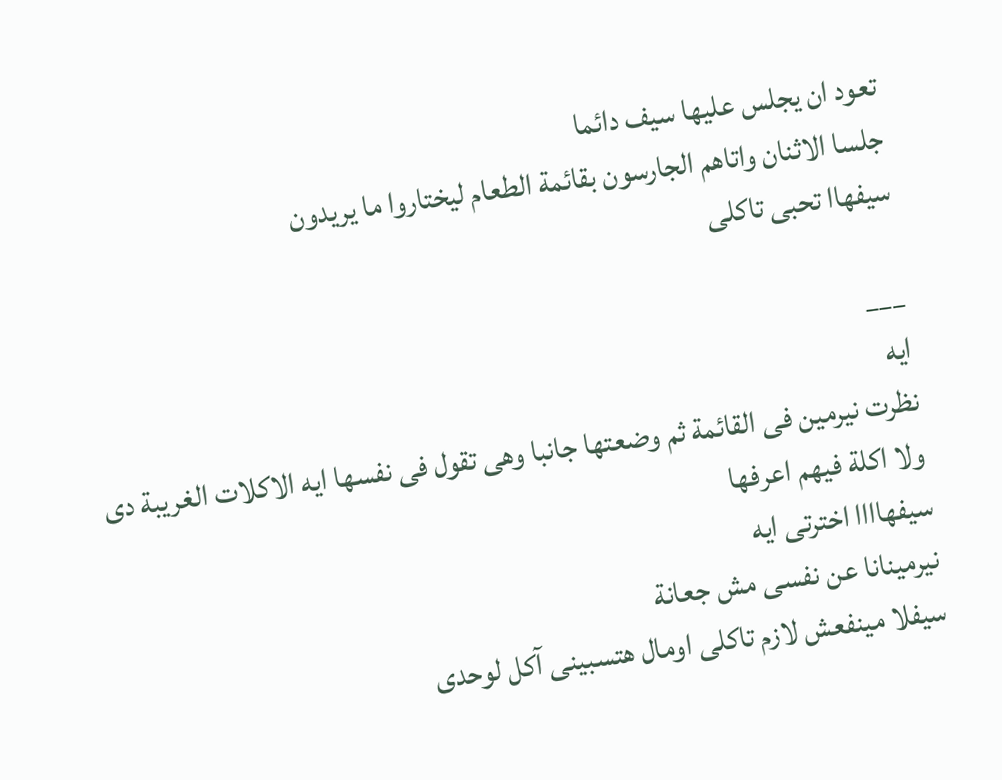تعود ان يجلس عليها سيف دائما
جلسا الاثنان واتاهم الجارسون بقائمة الطعام ليختاروا ما يريدون
سيفهاا تحبى تاكلى

___
ايه
نظرت نيرمين فى القائمة ثم وضعتها جانبا وهى تقول فى نفسها ايه الاكلات الغريبة دى
ولا اكلة فيهم اعرفها
سيفهاااا اخترتى ايه
نيرمينانا عن نفسى مش جعانة
سيفلا مينفعش لازم تاكلى اومال هتسبينى آكل لوحدى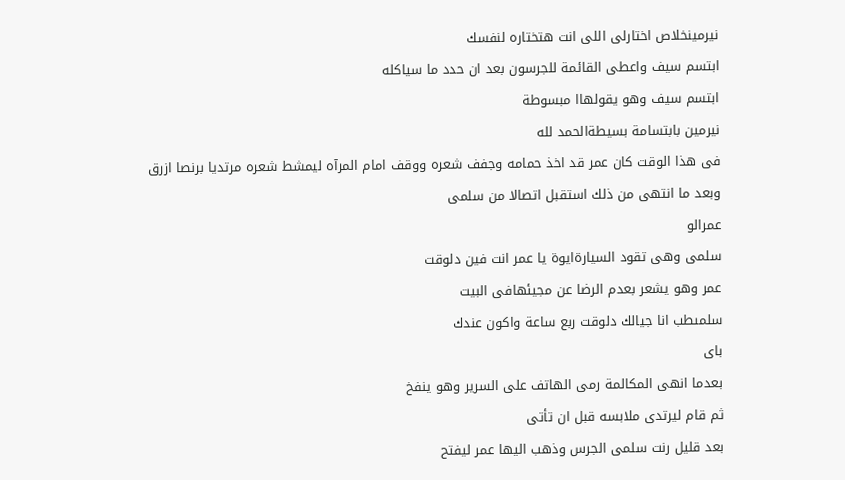نيرمينخلاص اختارلى اللى انت هتختاره لنفسك
ابتسم سيف واعطى القائمة للجرسون بعد ان حدد ما سياكله
ابتسم سيف وهو يقولهاا مبسوطة
نيرمين بابتسامة بسيطةالحمد لله
فى هذا الوقت كان عمر قد اخذ حمامه وجفف شعره ووقف امام المرآه ليمشط شعره مرتديا برنصا ازرق
وبعد ما انتهى من ذلك استقبل اتصالا من سلمى
عمرالو
سلمى وهى تقود السيارةايوة يا عمر انت فين دلوقت
عمر وهو يشعر بعدم الرضا عن مجيئهافى البيت
سلمىطب انا جيالك دلوقت ربع ساعة واكون عندك
باى
بعدما انهى المكالمة رمى الهاتف على السرير وهو ينفخ
ثم قام ليرتدى ملابسه قبل ان تأتى
بعد قليل رنت سلمى الجرس وذهب اليها عمر ليفتح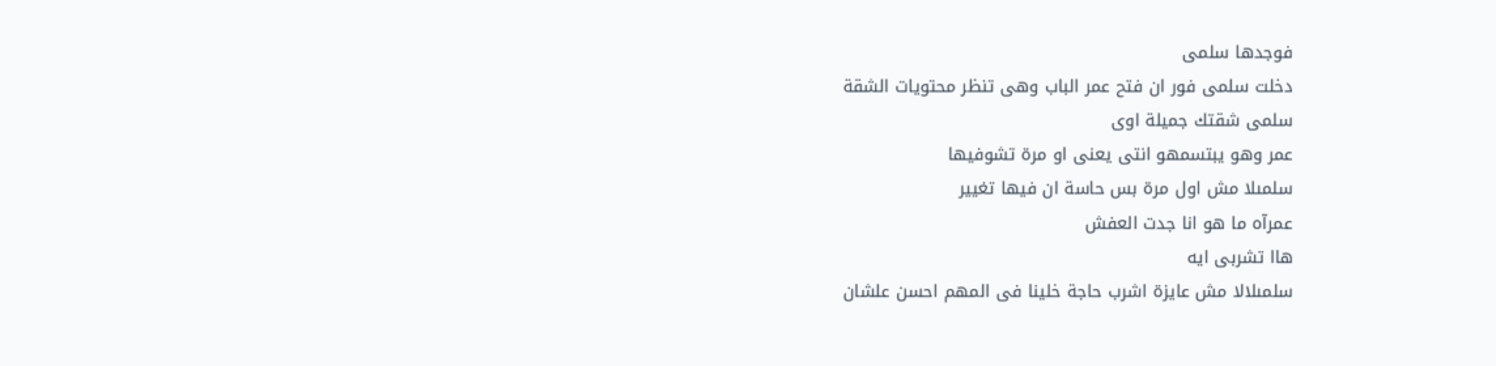فوجدها سلمى
دخلت سلمى فور ان فتح عمر الباب وهى تنظر محتويات الشقة
سلمى شقتك جميلة اوى
عمر وهو يبتسمهو انتى يعنى او مرة تشوفيها
سلمىلا مش اول مرة بس حاسة ان فيها تغيير
عمرآه ما هو انا جدت العفش
هاا تشربى ايه
سلمىلالا مش عايزة اشرب حاجة خلينا فى المهم احسن علشان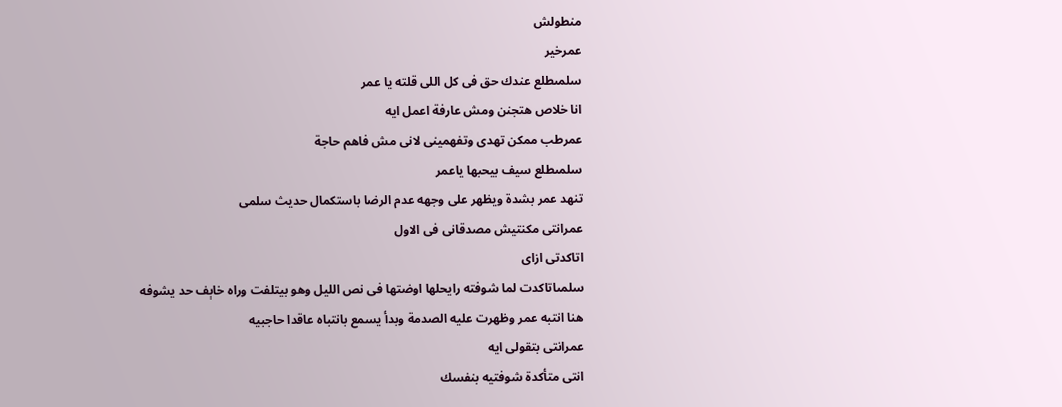منطولش
عمرخير
سلمىطلع عندك حق فى كل اللى قلته يا عمر
انا خلاص هتجنن ومش عارفة اعمل ايه
عمرطب ممكن تهدى وتفهمينى لانى مش فاهم حاجة
سلمىطلع سيف بيحبها ياعمر
تنهد عمر بشدة ويظهر على وجهه عدم الرضا باستكمال حديث سلمى
عمرانتى مكنتيش مصدقانى فى الاول
اتاكدتى ازاى
سلمىاتاكدت لما شوفته رايحلها اوضتها فى نص الليل وهو بيتلفت وراه خاېف حد يشوفه
هنا انتبه عمر وظهرت عليه الصدمة وبدأ يسمع بانتباه عاقدا حاجبيه
عمرانتى بتقولى ايه
انتى متأكدة شوفتيه بنفسك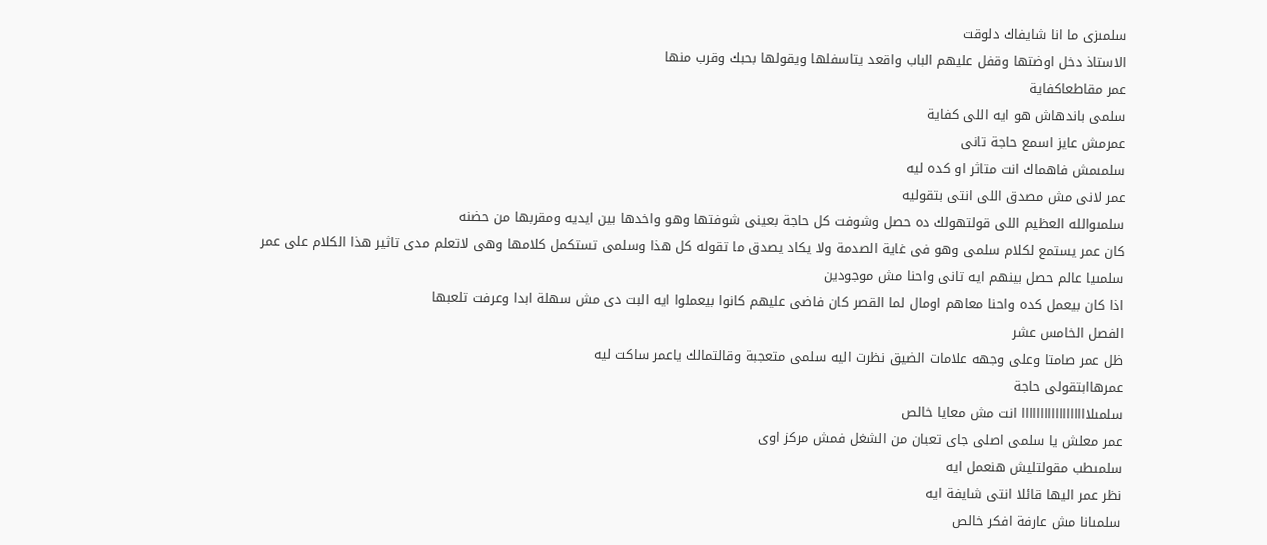سلمىزى ما انا شايفاك دلوقت
الاستاذ دخل اوضتها وقفل عليهم الباب واقعد يتاسفلها ويقولها بحبك وقرب منها
عمر مقاطعاكفاية
سلمى باندهاش هو ايه اللى كفاية
عمرمش عايز اسمع حاجة تانى
سلمىمش فاهماك انت متاثر او كده ليه
عمر لانى مش مصدق اللى انتى بتقوليه
سلمىوالله العظيم اللى قولتهولك ده حصل وشوفت كل حاجة بعينى شوفتها وهو واخدها بين ايديه ومقربها من حضنه
كان عمر يستمع لكلام سلمى وهو فى غاية الصدمة ولا يكاد يصدق ما تقوله كل هذا وسلمى تستكمل كلامها وهى لاتعلم مدى تاثير هذا الكلام على عمر
سلمىيا عالم حصل بينهم ايه تانى واحنا مش موجودين
اذا كان بيعمل كده واحنا معاهم اومال لما القصر كان فاضى عليهم كانوا بيعملوا ايه البت دى مش سهلة ابدا وعرفت تلعبها
الفصل الخامس عشر
ظل عمر صامتا وعلى وجهه علامات الضيق نظرت اليه سلمى متعجبة وقالتمالك ياعمر ساكت ليه
عمرهاابتقولى حاجة
سلمىلاااااااااااااااااا انت مش معايا خالص
عمر معلش يا سلمى اصلى جاى تعبان من الشغل فمش مركز اوى
سلمىطب مقولتليش هنعمل ايه
نظر عمر اليها قائلا انتى شايفة ايه
سلمىانا مش عارفة افكر خالص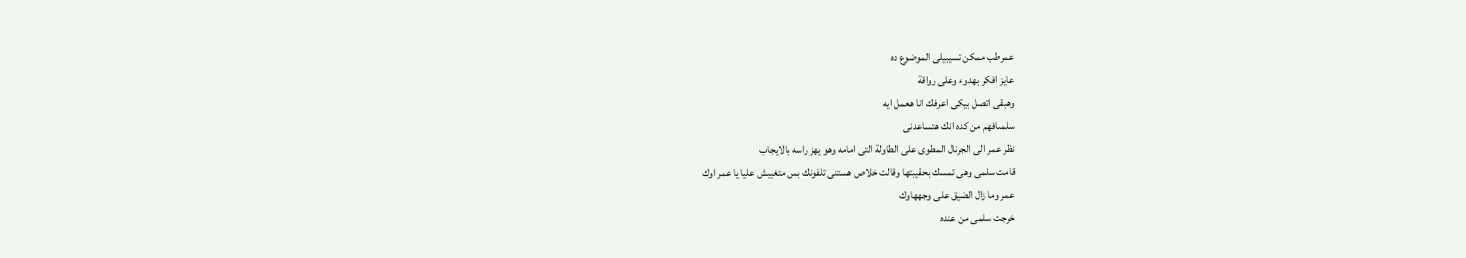عمرطب ممكن تسيبيلى الموضوع ده
عايز افكر بهدوء وعلى رواقة
وهبقى اتصل بيكى اعرفك انا هعمل ايه
سلمىافهم من كده انك هتساعدنى
نظر عمر الى الجرنال المطوى على الطاولة التى امامه وهو يهز راسه بالايجاب
قامت سلمى وهى تمسك بحقيبتها وقالت خلاص هستنى تلفونك بس متغيبش عليا يا عمر اوك
عمر وما زال الضيق على وجههاوك
خرجت سلمى من عنده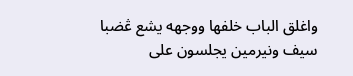واغلق الباب خلفها ووجهه يشع ڠضبا
سيف ونيرمين يجلسون على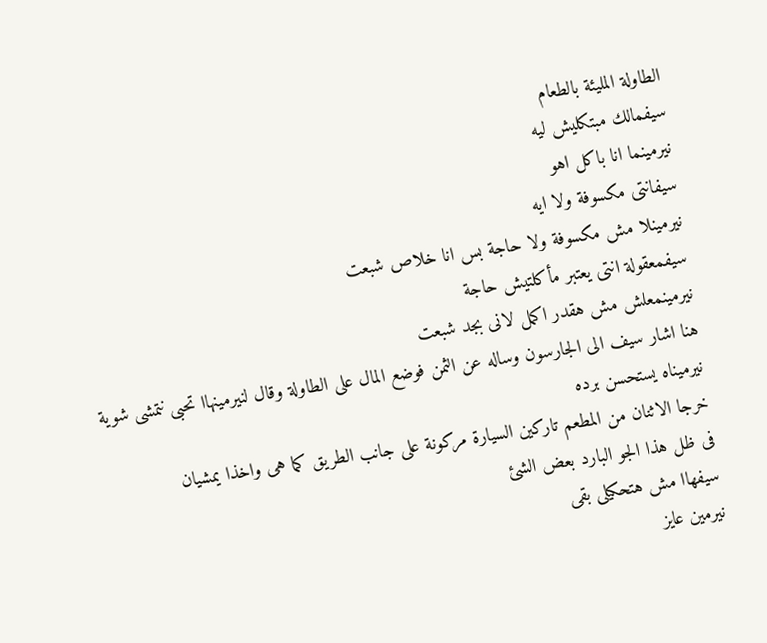الطاولة المليئة بالطعام
سيفمالك مبتكليش ليه
نيرمينما انا باكل اهو
سيفانتى مكسوفة ولا ايه
نيرمينلا مش مكسوفة ولا حاجة بس انا خلاص شبعت
سيفمعقولة انتى يعتبر مأكلتيش حاجة
نيرمينمعلش مش هقدر اكمل لانى بجد شبعت
هنا اشار سيف الى الجارسون وساله عن الثمن فوضع المال على الطاولة وقال لنيرمينهاا تحبى نتمشى شوية
نيرميناه يستحسن برده
خرجا الاثنان من المطعم تاركين السيارة مركونة على جانب الطريق كما هى واخذا يمشيان
فى ظل هذا الجو البارد بعض الشئ
سيفهاا مش هتحكيلى بقى
نيرمين عايز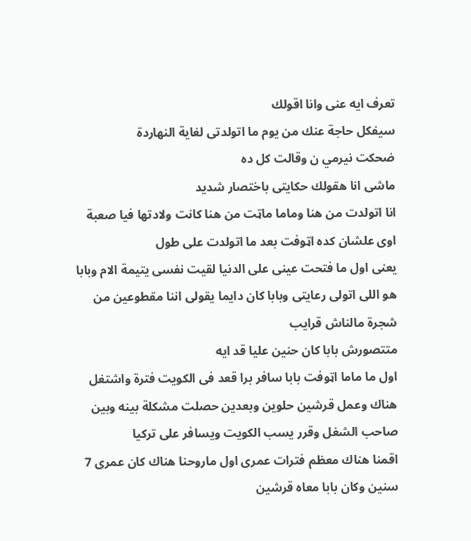تعرف ايه عنى وانا اقولك
سيفكل حاجة عنك من يوم ما اتولدتى لغاية النهاردة
ضحكت نيرمي ن وقالت كل ده
ماشى انا هقولك حكايتى باختصار شديد
انا اتولدت من هنا وماما ماټت من هنا كانت ولادتها فيا صعبة اوى علشان كده اټوفت بعد ما اتولدت على طول
يعنى اول ما فتحت عينى على الدنيا لقيت نفسى يتيمة الام وبابا هو اللى اتولى رعايتى وبابا كان دايما يقولى اننا مقطوعين من شجرة مالناش قرايب
متتصورش بابا كان حنين عليا قد ايه
اول ما ماما اټوفت بابا سافر برا قعد فى الكويت فترة واشتغل هناك وعمل قرشين حلوين وبعدين حصلت مشكلة بينه وبين صاحب الشغل وقرر يسب الكويت ويسافر على تركيا
اقمنا هناك معظم فترات عمرى اول ماروحنا هناك كان عمرى 7 سنين وكان بابا معاه قرشين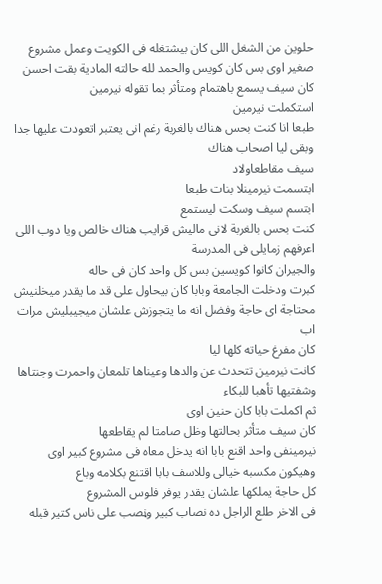حلوين من الشغل اللى كان بيشتغله فى الكويت وعمل مشروع صغير اوى بس كان كويس والحمد لله حالته المادية بقت احسن
كان سيف يسمع باهتمام ومتأثر بما تقوله نيرمين
استكملت نيرمين
طبعا انا كنت بحس هناك بالغربة رغم انى يعتبر اتعودت عليها جدا وبقى ليا اصحاب هناك
سيف مقاطعاولاد
ابتسمت نيرمينلا بنات طبعا
ابتسم سيف وسكت ليستمع
كنت بحس بالغربة لانى ماليش قرايب هناك خالص ويا دوب اللى اعرفهم زمايلى فى المدرسة
والجيران كانوا كويسين بس كل واحد كان فى حاله
كبرت ودخلت الجامعة وبابا كان بيحاول على قد ما يقدر ميخلنيش محتاجة اى حاجة وفضل انه ما يتجوزش علشان ميجيبليش مرات اب
كان مفرغ حياته كلها ليا
كانت نيرمين تتحدث عن والدها وعيناها تلمعان واحمرت وجنتاها وشفتيها تأهبا للبكاء
ثم اكملت بابا كان حنين اوى
كان سيف متأثر بحالتها وظل صامتا لم يقاطعها
نيرمينفى واحد اقنع بابا انه يدخل معاه فى مشروع كبير اوى وهيكون مكسبه خيالى وللاسف بابا اقتنع بكلامه وباع
كل حاجة يملكها علشان يقدر يوفر فلوس المشروع
فى الاخر طلع الراجل ده نصاب كبير وڼصب على ناس كتير قبله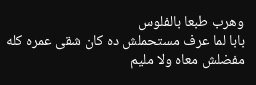وهرب طبعا بالفلوس
بابا لما عرف مستحملش ده كان شقى عمره كله مفضلش معاه ولا مليم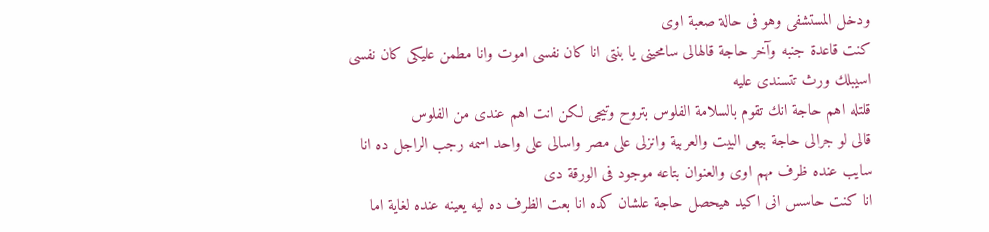ودخل المستشفى وهو فى حالة صعبة اوى
كنت قاعدة جنبه وآخر حاجة قالهالى سامحينى يا بنتى انا كان نفسى اموت وانا مطمن عليكى كان نفسى اسيبلك ورث تتسندى عليه
قلتله اهم حاجة انك تقوم بالسلامة الفلوس بتروح وتيجى لكن انت اهم عندى من الفلوس
قالى لو جرالى حاجة بيعى البيت والعربية وانزلى على مصر واسالى على واحد اسمه رجب الراجل ده انا سايب عنده ظرف مهم اوى والعنوان بتاعه موجود فى الورقة دى
انا كنت حاسس انى اكيد هيحصل حاجة علشان كده انا بعت الظرف ده ليه يعينه عنده لغاية اما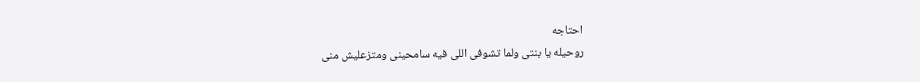احتاجه
روحيله يا بنتى ولما تشوفى اللى فيه سامحينى ومتزعليش منى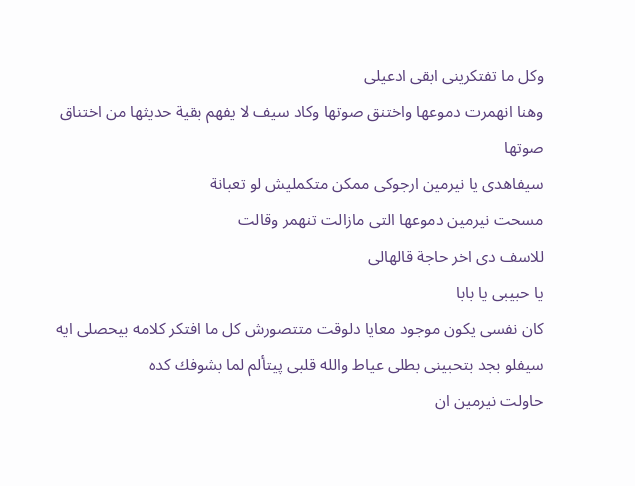وكل ما تفتكرينى ابقى ادعيلى
وهنا انهمرت دموعها واختنق صوتها وكاد سيف لا يفهم بقية حديثها من اختناق صوتها
سيفاهدى يا نيرمين ارجوكى ممكن متكمليش لو تعبانة
مسحت نيرمين دموعها التى مازالت تنهمر وقالت
للاسف دى اخر حاجة قالهالى
يا حبيبى يا بابا
كان نفسى يكون موجود معايا دلوقت متتصورش كل ما افتكر كلامه بيحصلى ايه
سيفلو بجد بتحبينى بطلى عياط والله قلبى پيتألم لما بشوفك كده
حاولت نيرمين ان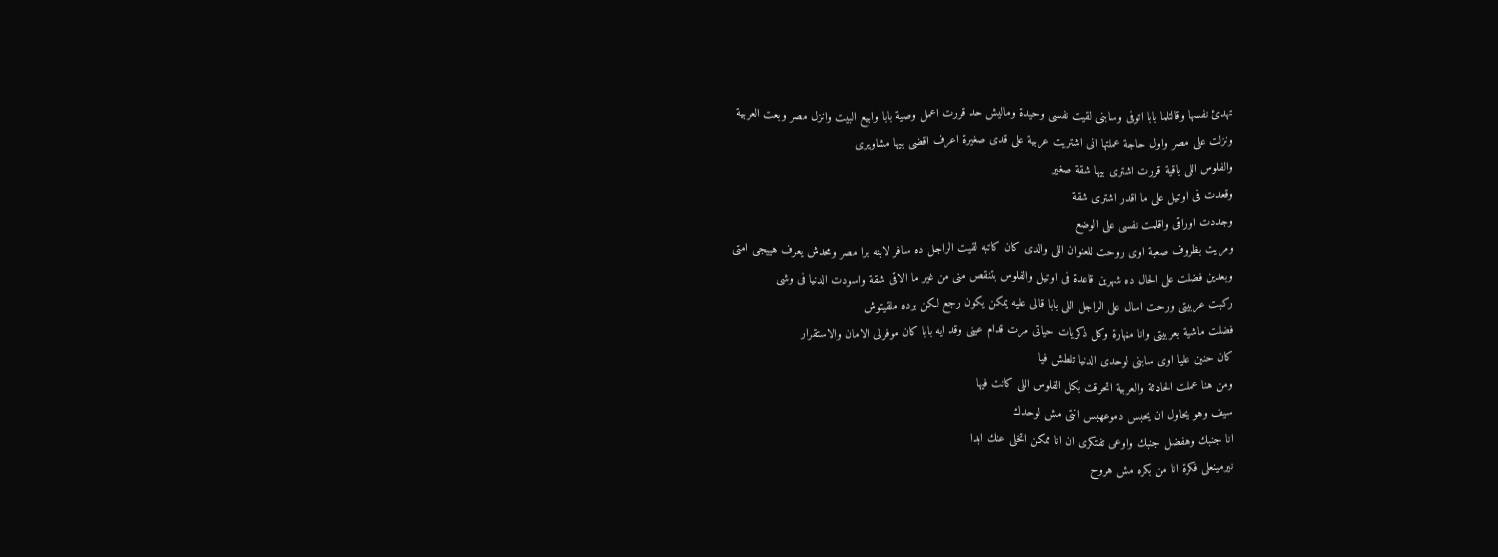تهدئ نفسها وقالتلما بابا اتوفى وسابنى لقيت نفسى وحيدة وماليش حد قررت اعمل وصية بابا وابيع البيت وانزل مصر وبعت العربية
ونزلت على مصر واول حاجة عملتها انى اشتريت عربية على قدى صغيرة اعرف اقضى بيها مشاويرى
والفلوس اللى باقية قررت اشترى بيها شقة صغير
وقعدت فى اوتيل على ما اقدر اشترى شقة
وجددت اوراقى واقلمت نفسى على الوضع
ومريت بظروف صعبة اوى روحت للعنوان اللى والدى كان كاتبه لقيت الراجل ده سافر لابنه برا مصر ومحدش يعرف هييجى امتى
وبعدين فضلت على الحال ده شهرين قاعدة فى اوتيل والفلوس بتنقص منى من غير ما الاقى شقة واسودت الدنيا فى وشى
ركبت عربيتى ورحت اسال على الراجل اللى بابا قالى عليه يمكن يكون رجع لكن برده ملقيتوش
فضلت ماشية بعربيتى وانا مڼهارة وكل ذكريات حياتى مرت قدام عينى وقد ايه بابا كان موفرلى الامان والاستقرار
كان حنين عليا اوى سابنى لوحدى الدنيا تلطش فيا
ومن هنا عملت الحاډثة والعربية اتحرقت بكل الفلوس اللى كانت فيها
سيف وهو يحاول ان يحبس دموعهبس انتى مش لوحدك
انا جنبك وهفضل جنبك واوعى تفتكرى ان انا ممكن اتخلى عنك ابدا
نيرمينعلى فكرة انا من بكره مش هروح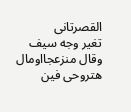القصرتانى
تغير وجه سيف وقال منزعجااومال هتروحى فين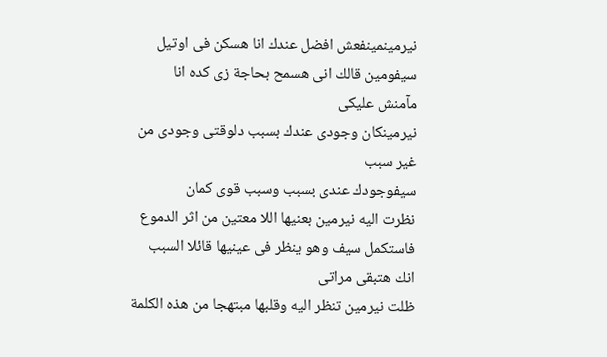نيرمينمينفعش افضل عندك انا هسكن فى اوتيل
سيفومين قالك انى هسمح بحاجة زى كده انا مآمنش عليكى
نيرمينكان وجودى عندك بسبب دلوقتى وجودى من غير سبب
سيفوجودك عندى بسبب وسبب قوى كمان
نظرت اليه نيرمين بعنيها اللا معتين من اثر الدموع
فاستكمل سيف وهو ينظر فى عينيها قائلا السبب انك هتبقى مراتى
ظلت نيرمين تنظر اليه وقلبها مبتهجا من هذه الكلمة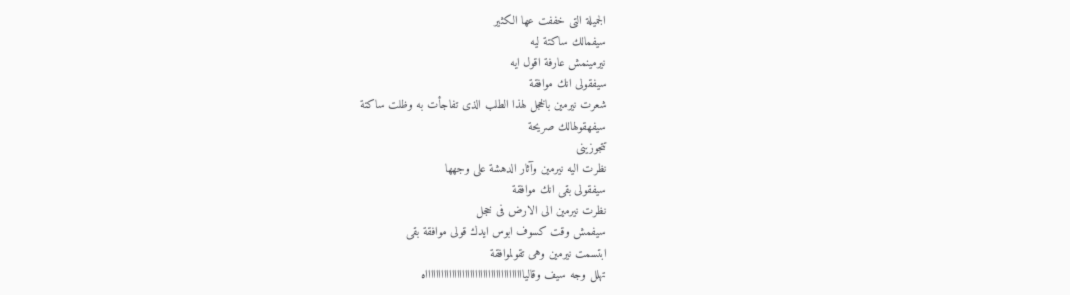الجميلة التى خففت عها الكثير
سيفمالك ساكتة ليه
نيرمينمش عارفة اقول ايه
سيفقولى انك موافقة
شعرت نيرمين بالخجل لهذا الطلب الذى تفاجأت به وظلت ساكتة
سيفهقولهالك صريحة
تتجوزينى
نظرت اليه نيرمين وآثار الدهشة على وجهها
سيفقولى بقى انك موافقة
نظرت نيرمين الى الارض فى خجل
سيفمش وقت كسوف ابوس ايدك قولى موافقة بقى
ابتسمت نيرمين وهى تقولموافقة
تهلل وجه سيف وقاليااااااااااااااااااااااااااااااااااااااه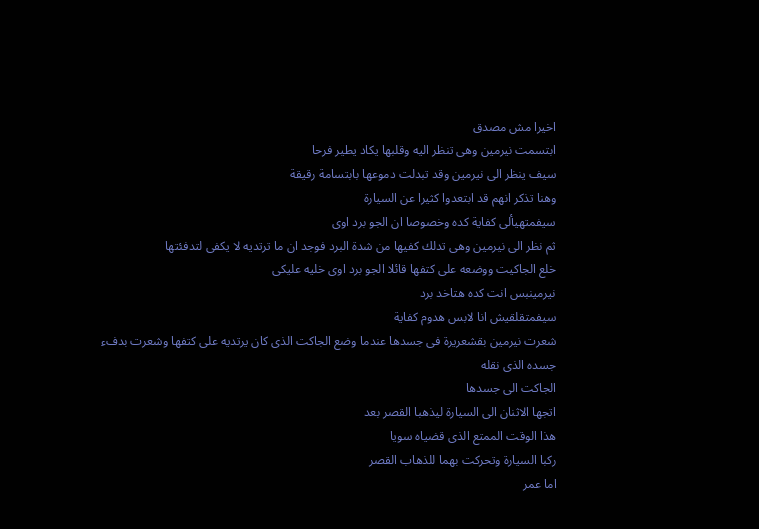اخيرا مش مصدق
ابتسمت نيرمين وهى تنظر اليه وقلبها يكاد يطير فرحا
سيف ينظر الى نيرمين وقد تبدلت دموعها بابتسامة رقيقة
وهنا تذكر انهم قد ابتعدوا كثيرا عن السيارة
سيفمتهيألى كفاية كده وخصوصا ان الجو برد اوى
ثم نظر الى نيرمين وهى تدلك كفيها من شدة البرد فوجد ان ما ترتديه لا يكفى لتدفئتها
خلع الجاكيت ووضعه على كتفها قائلا الجو برد اوى خليه عليكى
نيرمينبس انت كده هتاخد برد
سيفمتقلقيش انا لابس هدوم كفاية
شعرت نيرمين بقشعريرة فى جسدها عندما وضع الجاكت الذى كان يرتديه على كتفها وشعرت بدفء جسده الذى نقله
الجاكت الى جسدها
اتجها الاثنان الى السيارة ليذهبا القصر بعد
هذا الوقت الممتع الذى قضياه سويا
ركبا السيارة وتحركت بهما للذهاب القصر
اما عمر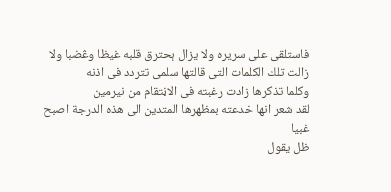فاستلقى على سريره ولا يزال ېحترق قلبه غيظا وڠضبا ولا زالت تلك الكلمات التى قالتها سلمى تتردد فى اذنه
وكلما تذكرها زادت رغبته فى الاڼتقام من نيرمين
لقد شعر انها خدعته بمظهرها المتدين الى هذه الدرجة اصبح غبيا
ظل يقول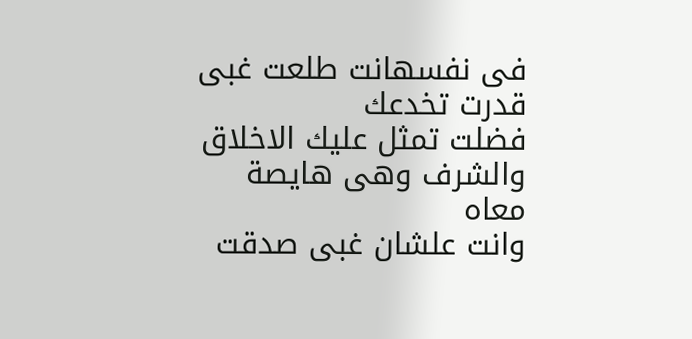فى نفسهانت طلعت غبى قدرت تخدعك
فضلت تمثل عليك الاخلاق والشرف وهى هايصة
معاه
وانت علشان غبى صدقت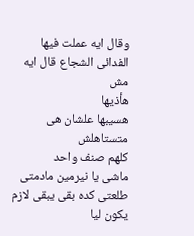وقال ايه عملت فيها الفدائى الشجاع قال ايه مش
هأذيها
هسيبها علشان هى متستاهلش
كلهم صنف واحد
ماشى يا نيرمين مادمتى طلعتى كده بقى يبقى لازم يكون ليا